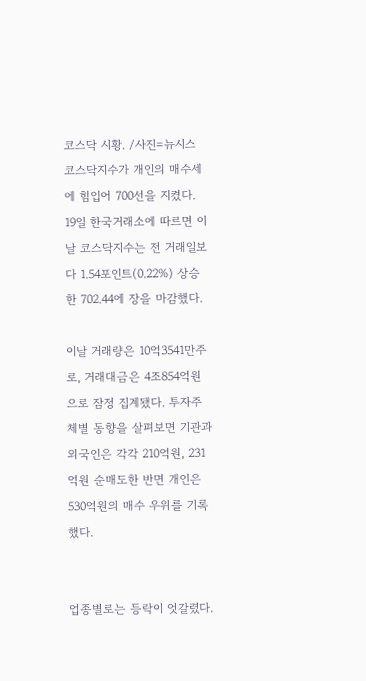코스닥 시황. /사진=뉴시스
코스닥지수가 개인의 매수세에 힘입어 700선을 지켰다.
19일 한국거래소에 따르면 이날 코스닥지수는 전 거래일보다 1.54포인트(0.22%) 상승한 702.44에 장을 마감했다.

이날 거래량은 10억3541만주로, 거래대금은 4조854억원으로 잠정 집계됐다. 투자주체별 동향을 살펴보면 기관과 외국인은 각각 210억원, 231억원 순매도한 반면 개인은 530억원의 매수 우위를 기록했다.


업종별로는 등락이 엇갈렸다.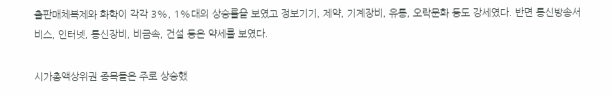출판매체복제와 화학이 각각 3%, 1%대의 상승률을 보였고 정보기기, 제약, 기계장비, 유통, 오락문화 등도 강세였다. 반면 통신방송서비스, 인터넷, 통신장비, 비금속, 건설 등은 약세를 보였다.

시가총액상위권 종목들은 주로 상승했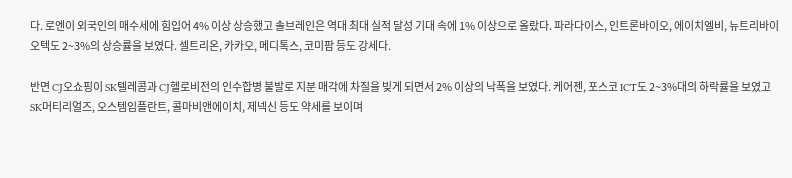다. 로엔이 외국인의 매수세에 힘입어 4% 이상 상승했고 솔브레인은 역대 최대 실적 달성 기대 속에 1% 이상으로 올랐다. 파라다이스, 인트론바이오, 에이치엘비, 뉴트리바이오텍도 2~3%의 상승률을 보였다. 셀트리온, 카카오, 메디톡스, 코미팜 등도 강세다.

반면 CJ오쇼핑이 SK텔레콤과 CJ헬로비전의 인수합병 불발로 지분 매각에 차질을 빚게 되면서 2% 이상의 낙폭을 보였다. 케어젠, 포스코 ICT도 2~3%대의 하락률을 보였고 SK머티리얼즈, 오스템임플란트, 콜마비앤에이치, 제넥신 등도 약세를 보이며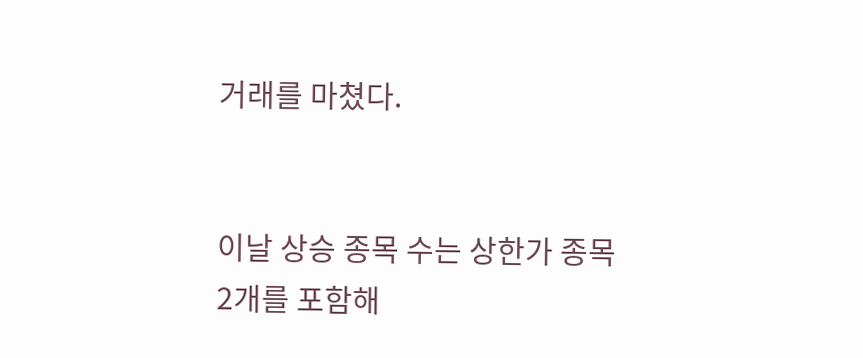거래를 마쳤다.


이날 상승 종목 수는 상한가 종목 2개를 포함해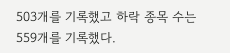503개를 기록했고 하락 종목 수는 559개를 기록했다.